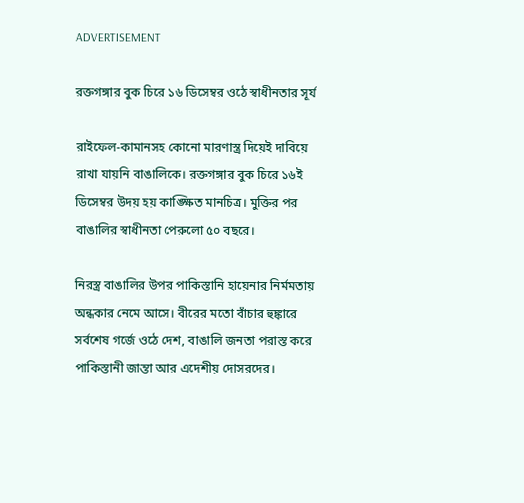ADVERTISEMENT

রক্তগঙ্গার বুক চিরে ১৬ ডিসেম্বর ওঠে স্বাধীনতার সূর্য

রাইফেল-কামানসহ কোনো মারণাস্ত্র দিয়েই দাবিয়ে রাখা যায়নি বাঙালিকে। রক্তগঙ্গার বুক চিরে ১৬ই ডিসেম্বর উদয় হয় কাঙ্ক্ষিত মানচিত্র। মুক্তির পর বাঙালির স্বাধীনতা পেরুলো ৫০ বছরে।

নিরস্ত্র বাঙালির উপর পাকিস্তানি হায়েনার নির্মমতায় অন্ধকার নেমে আসে। বীরের মতো বাঁচার হুঙ্কারে সর্বশেষ গর্জে ওঠে দেশ, বাঙালি জনতা পরাস্ত করে পাকিস্তানী জান্তা আর এদেশীয় দোসরদের।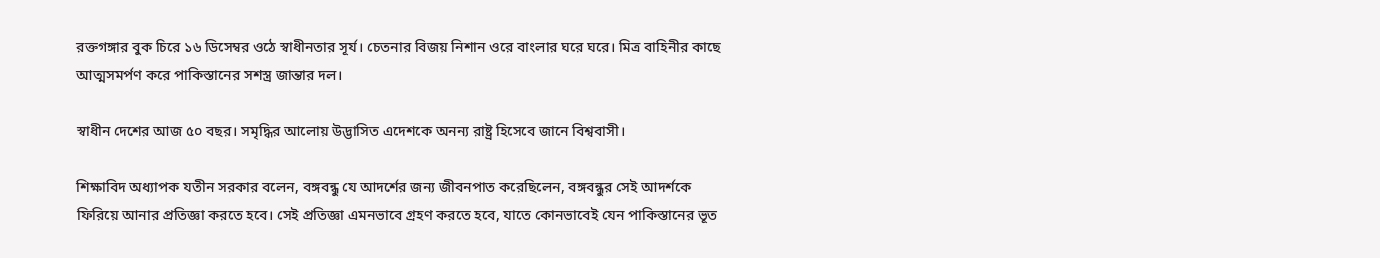রক্তগঙ্গার বুক চিরে ১৬ ডিসেম্বর ওঠে স্বাধীনতার সূর্য। চেতনার বিজয় নিশান ওরে বাংলার ঘরে ঘরে। মিত্র বাহিনীর কাছে আত্মসমর্পণ করে পাকিস্তানের সশস্ত্র জান্তার দল।

স্বাধীন দেশের আজ ৫০ বছর। সমৃদ্ধির আলোয় উদ্ভাসিত এদেশকে অনন্য রাষ্ট্র হিসেবে জানে বিশ্ববাসী।

শিক্ষাবিদ অধ্যাপক যতীন সরকার বলেন, বঙ্গবন্ধু যে আদর্শের জন্য জীবনপাত করেছিলেন, বঙ্গবন্ধুর সেই আদর্শকে ফিরিয়ে আনার প্রতিজ্ঞা করতে হবে। সেই প্রতিজ্ঞা এমনভাবে গ্রহণ করতে হবে, যাতে কোনভাবেই যেন পাকিস্তানের ভূত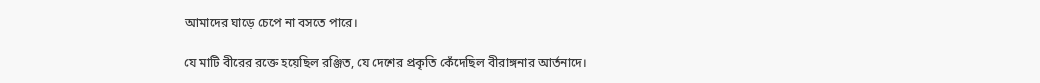আমাদের ঘাড়ে চেপে না বসতে পারে।

যে মাটি বীরের রক্তে হয়েছিল রঞ্জিত, যে দেশের প্রকৃতি কেঁদেছিল বীরাঙ্গনার আর্তনাদে।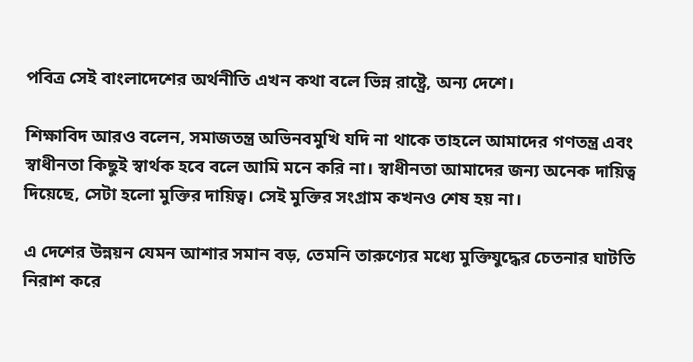পবিত্র সেই বাংলাদেশের অর্থনীতি এখন কথা বলে ভিন্ন রাষ্ট্রে, অন্য দেশে।

শিক্ষাবিদ আরও বলেন, সমাজতন্ত্র অভিনবমুখি যদি না থাকে তাহলে আমাদের গণতন্ত্র এবং স্বাধীনতা কিছুই স্বার্থক হবে বলে আমি মনে করি না। স্বাধীনতা আমাদের জন্য অনেক দায়িত্ব দিয়েছে, সেটা হলো মুক্তির দায়িত্ব। সেই মুক্তির সংগ্রাম কখনও শেষ হয় না।

এ দেশের উন্নয়ন যেমন আশার সমান বড়, তেমনি তারুণ্যের মধ্যে মুক্তিযুদ্ধের চেতনার ঘাটতি নিরাশ করে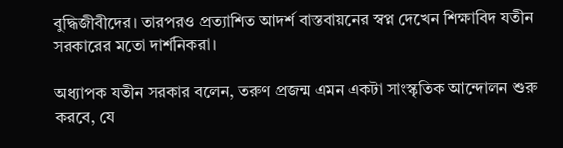বুদ্ধিজীবীদের। তারপরও প্রত্যাশিত আদর্শ বাস্তবায়নের স্বপ্ন দেখেন শিক্ষাবিদ যতীন সরকারের মতো দার্শনিকরা।

অধ্যাপক যতীন সরকার বলেন, তরুণ প্রজন্ম এমন একটা সাংস্কৃতিক আন্দোলন শুরু করবে, যে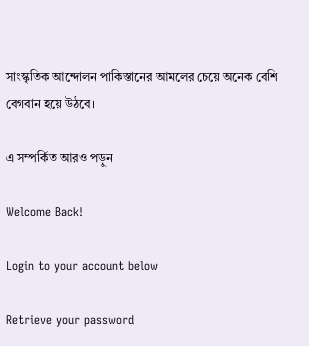সাংস্কৃতিক আন্দোলন পাকিস্তানের আমলের চেয়ে অনেক বেশি বেগবান হয়ে উঠবে।

এ সম্পর্কিত আরও পড়ুন

Welcome Back!

Login to your account below

Retrieve your password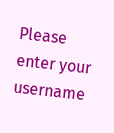Please enter your username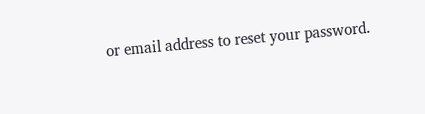or email address to reset your password.